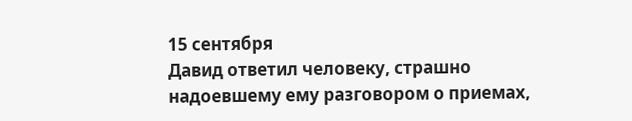15 сентября
Давид ответил человеку, страшно надоевшему ему разговором о приемах,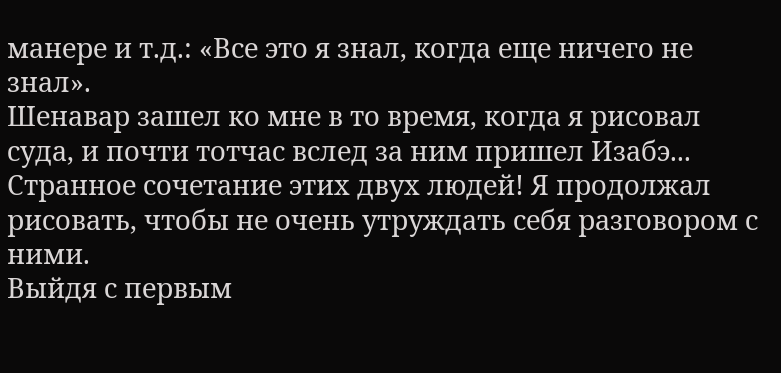манере и т.д.: «Все это я знал, когда еще ничего не знал».
Шенавар зашел ко мне в то время, когда я рисовал суда, и почти тотчас вслед за ним пришел Изабэ... Странное сочетание этих двух людей! Я продолжал рисовать, чтобы не очень утруждать себя разговором с ними.
Выйдя с первым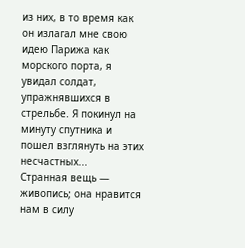из них, в то время как он излагал мне свою идею Парижа как морского порта, я увидал солдат, упражнявшихся в стрельбе. Я покинул на минуту спутника и пошел взглянуть на этих несчастных...
Странная вещь — живопись; она нравится нам в силу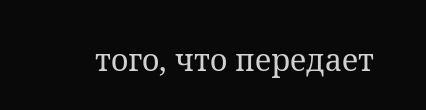того, что передает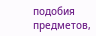подобия предметов,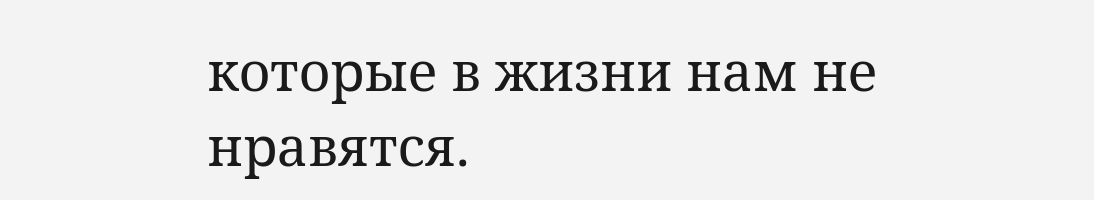которые в жизни нам не нравятся.